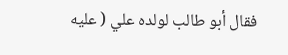فقال أبو طالب لولده علي ( عليه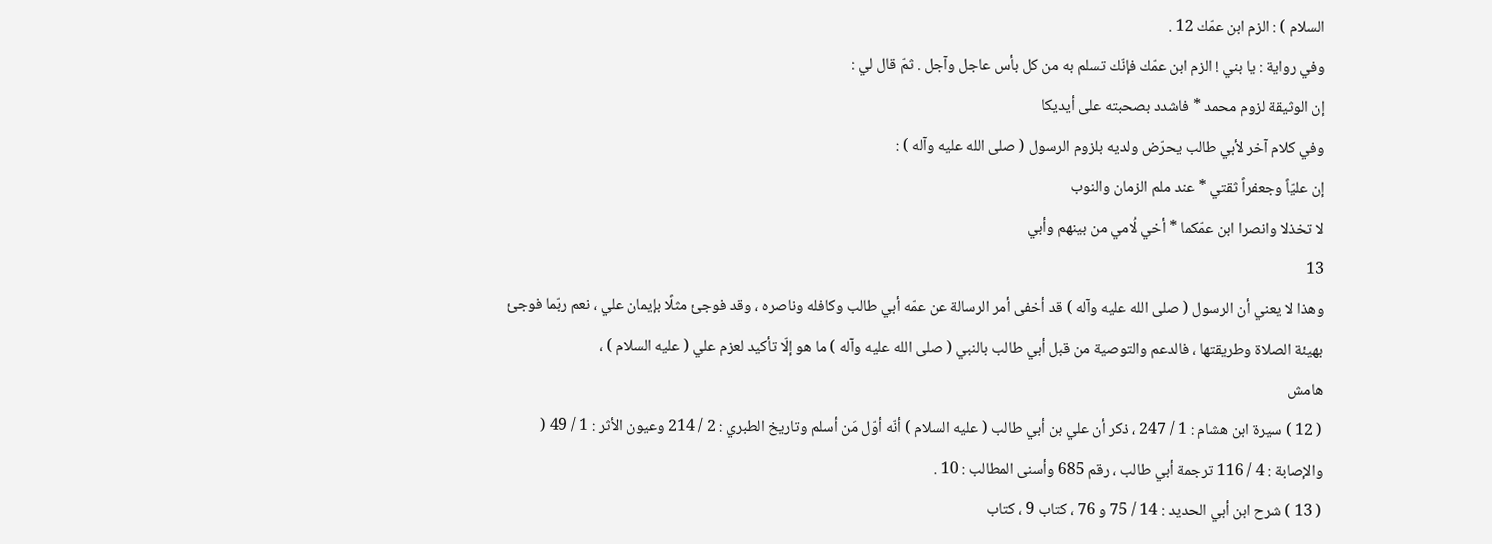السلام ) : الزم ابن عمّك 12 .
وفي رواية : يا بني ! الزم ابن عمّك فإنّك تسلم به من كل بأس عاجل وآجل . ثمّ قال لي :
إن الوثيقة لزوم محمد * فاشدد بصحبته على أيديكا
وفي كلام آخر لأبي طالب يحرّض ولديه بلزوم الرسول ( صلى الله عليه وآله ) :
إن عليّاً وجعفراً ثقتي * عند ملم الزمان والنوب
لا تخذلا وانصرا ابن عمّكما * أخي لُامي من بينهم وأبي
13
وهذا لا يعني أن الرسول ( صلى الله عليه وآله ) قد أخفى أمر الرسالة عن عمّه أبي طالب وكافله وناصره ، وقد فوجئ مثلًا بإيمان علي ، نعم ربّما فوجئ بهيئة الصلاة وطريقتها ، فالدعم والتوصية من قبل أبي طالب بالنبي ( صلى الله عليه وآله ) ما هو إلّا تأكيد لعزم علي ( عليه السلام ) ،
هامش
( 12 ) سيرة ابن هشام : 1 / 247 ، ذكر أن علي بن أبي طالب ( عليه السلام ) أنّه أوّل مَن أسلم وتاريخ الطبري : 2 / 214 وعيون الأثر : 1 / 49 ( والإصابة : 4 / 116 ترجمة أبي طالب ، رقم 685 وأسنى المطالب : 10 .
( 13 ) شرح ابن أبي الحديد : 14 / 75 و 76 ، كتاب 9 ، كتاب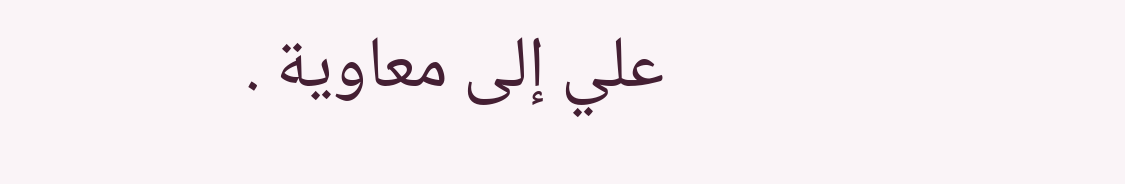علي إلى معاوية .